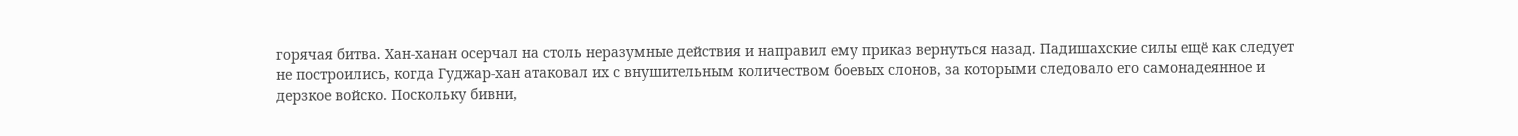горячая битва. Хан-ханан осерчал на столь неразумные действия и направил ему приказ вернуться назад. Падишахские силы ещё как следует не построились, когда Гуджар-хан атаковал их с внушительным количеством боевых слонов, за которыми следовало его самонадеянное и дерзкое войско. Поскольку бивни,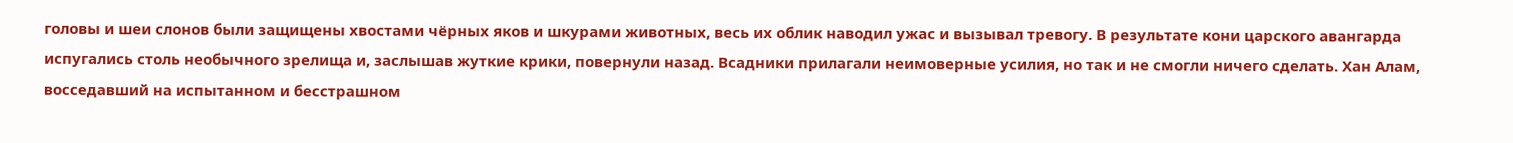головы и шеи слонов были защищены хвостами чёрных яков и шкурами животных, весь их облик наводил ужас и вызывал тревогу. В результате кони царского авангарда испугались столь необычного зрелища и, заслышав жуткие крики, повернули назад. Всадники прилагали неимоверные усилия, но так и не смогли ничего сделать. Хан Алам, восседавший на испытанном и бесстрашном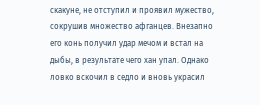скакуне, не отступил и проявил мужество, сокрушив множество афганцев. Внезапно его конь получил удар мечом и встал на дыбы, в результате чего хан упал. Однако ловко вскочил в седло и вновь украсил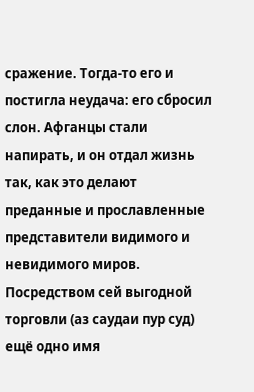сражение. Тогдa-то его и постигла неудача: его сбросил слон. Афганцы стали напирать, и он отдал жизнь так, как это делают преданные и прославленные представители видимого и невидимого миров. Посредством сей выгодной торговли (аз саудаи пур суд) ещё одно имя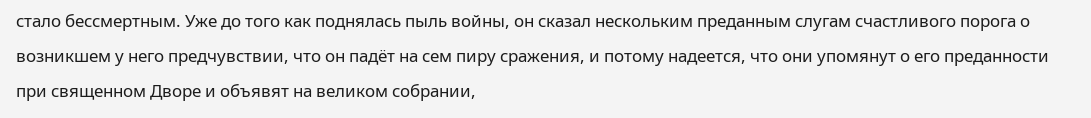стало бессмертным. Уже до того как поднялась пыль войны, он сказал нескольким преданным слугам счастливого порога о возникшем у него предчувствии, что он падёт на сем пиру сражения, и потому надеется, что они упомянут о его преданности при священном Дворе и объявят на великом собрании,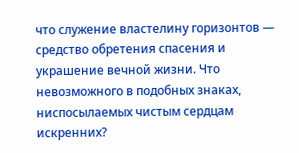что служение властелину горизонтов — средство обретения спасения и украшение вечной жизни. Что невозможного в подобных знаках, ниспосылаемых чистым сердцам искренних?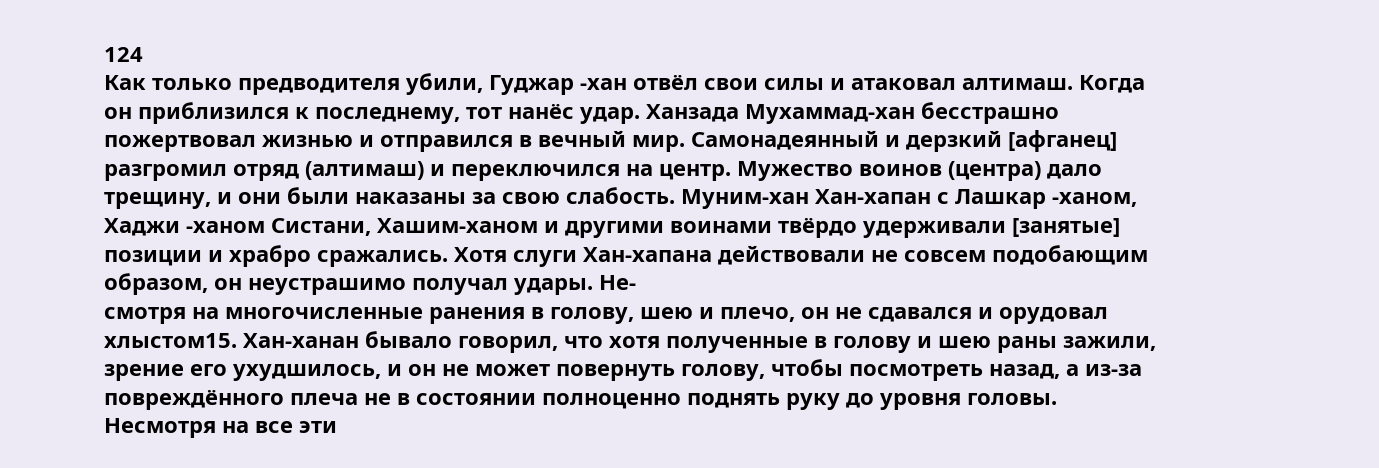124
Как только предводителя убили, Гуджар -хан отвёл свои силы и атаковал алтимаш. Когда он приблизился к последнему, тот нанёс удар. Ханзада Мухаммад-хан бесстрашно пожертвовал жизнью и отправился в вечный мир. Самонадеянный и дерзкий [афганец] разгромил отряд (алтимаш) и переключился на центр. Мужество воинов (центра) дало трещину, и они были наказаны за свою слабость. Муним-хан Хан-хапан с Лашкар -ханом, Хаджи -ханом Систани, Хашим-ханом и другими воинами твёрдо удерживали [занятые] позиции и храбро сражались. Хотя слуги Хан-хапана действовали не совсем подобающим образом, он неустрашимо получал удары. Не-
смотря на многочисленные ранения в голову, шею и плечо, он не сдавался и орудовал хлыстом15. Хан-ханан бывало говорил, что хотя полученные в голову и шею раны зажили, зрение его ухудшилось, и он не может повернуть голову, чтобы посмотреть назад, а из-за повреждённого плеча не в состоянии полноценно поднять руку до уровня головы. Несмотря на все эти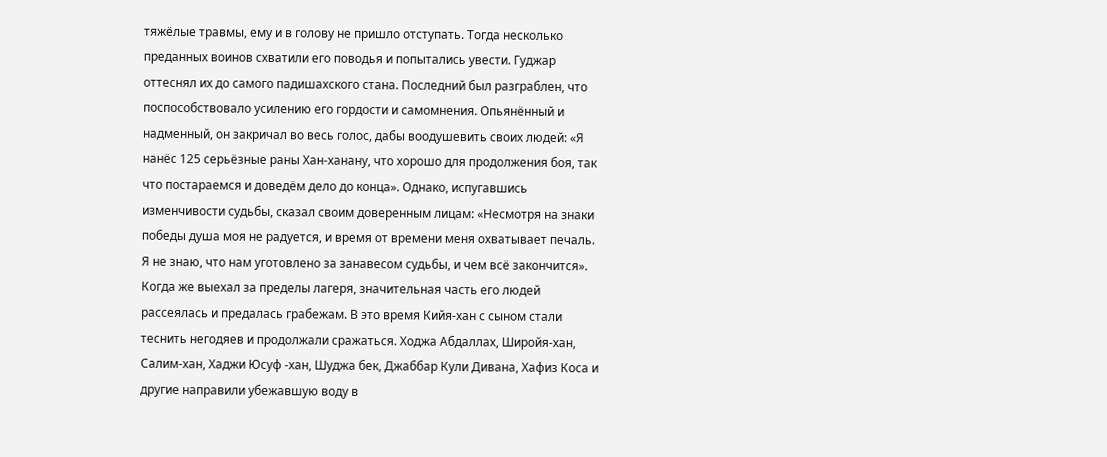тяжёлые травмы, ему и в голову не пришло отступать. Тогда несколько преданных воинов схватили его поводья и попытались увести. Гуджар оттеснял их до самого падишахского стана. Последний был разграблен, что поспособствовало усилению его гордости и самомнения. Опьянённый и надменный, он закричал во весь голос, дабы воодушевить своих людей: «Я нанёс 125 серьёзные раны Хан-ханану, что хорошо для продолжения боя, так что постараемся и доведём дело до конца». Однако, испугавшись изменчивости судьбы, сказал своим доверенным лицам: «Несмотря на знаки победы душа моя не радуется, и время от времени меня охватывает печаль. Я не знаю, что нам уготовлено за занавесом судьбы, и чем всё закончится». Когда же выехал за пределы лагеря, значительная часть его людей рассеялась и предалась грабежам. В это время Кийя-хан с сыном стали теснить негодяев и продолжали сражаться. Ходжа Абдаллах, Широйя-хан, Салим-хан, Хаджи Юсуф -хан, Шуджа бек, Джаббар Кули Дивана, Хафиз Коса и другие направили убежавшую воду в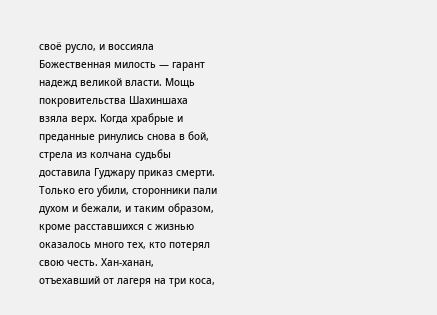своё русло, и воссияла Божественная милость — гарант надежд великой власти. Мощь покровительства Шахиншаха взяла верх. Когда храбрые и преданные ринулись снова в бой, стрела из колчана судьбы доставила Гуджару приказ смерти. Только его убили, сторонники пали духом и бежали, и таким образом, кроме расставшихся с жизнью оказалось много тех, кто потерял свою честь. Хан-ханан, отъехавший от лагеря на три коса,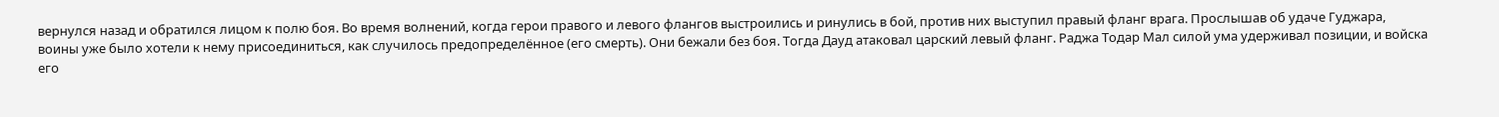вернулся назад и обратился лицом к полю боя. Во время волнений, когда герои правого и левого флангов выстроились и ринулись в бой, против них выступил правый фланг врага. Прослышав об удаче Гуджара, воины уже было хотели к нему присоединиться, как случилось предопределённое (его смерть). Они бежали без боя. Тогда Дауд атаковал царский левый фланг. Раджа Тодар Мал силой ума удерживал позиции, и войска его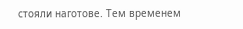стояли наготове. Тем временем